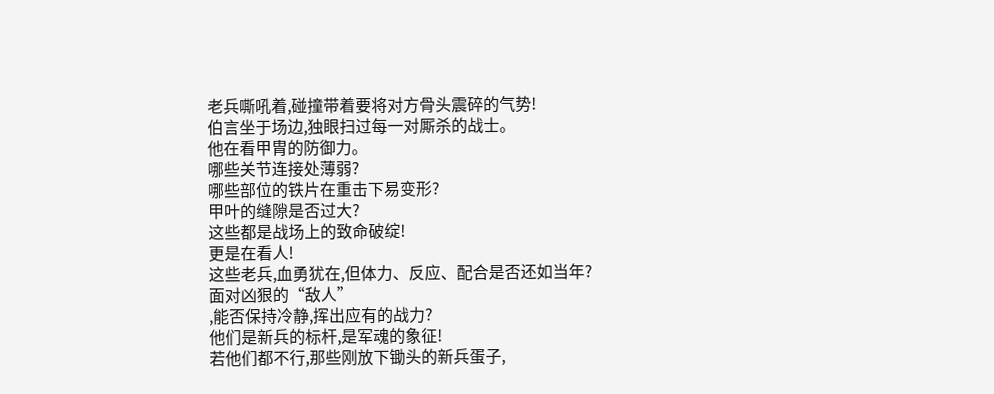老兵嘶吼着,碰撞带着要将对方骨头震碎的气势!
伯言坐于场边,独眼扫过每一对厮杀的战士。
他在看甲胄的防御力。
哪些关节连接处薄弱?
哪些部位的铁片在重击下易变形?
甲叶的缝隙是否过大?
这些都是战场上的致命破绽!
更是在看人!
这些老兵,血勇犹在,但体力、反应、配合是否还如当年?
面对凶狠的“敌人”
,能否保持冷静,挥出应有的战力?
他们是新兵的标杆,是军魂的象征!
若他们都不行,那些刚放下锄头的新兵蛋子,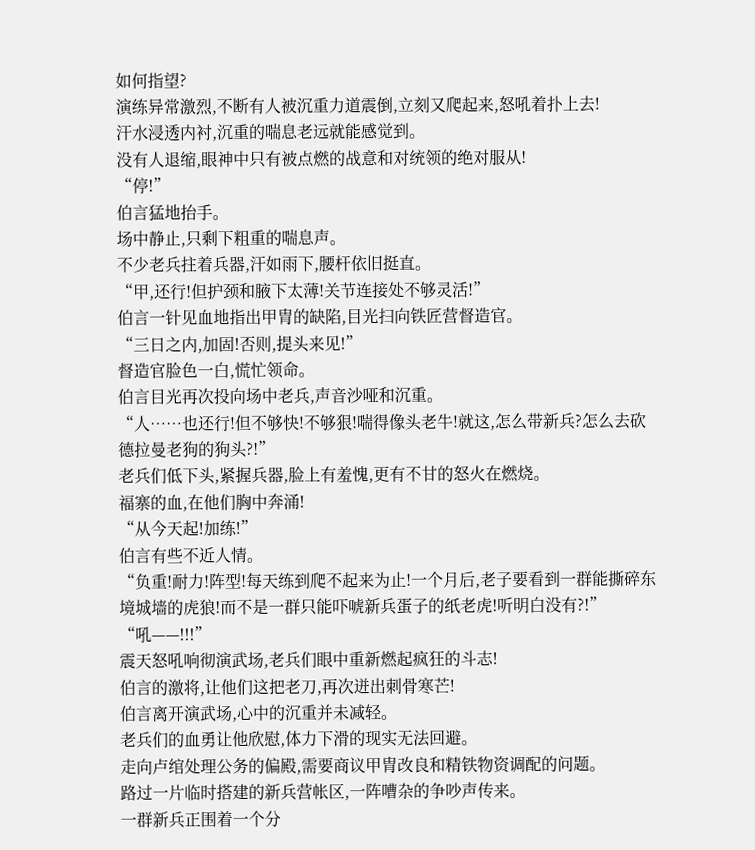如何指望?
演练异常激烈,不断有人被沉重力道震倒,立刻又爬起来,怒吼着扑上去!
汗水浸透内衬,沉重的喘息老远就能感觉到。
没有人退缩,眼神中只有被点燃的战意和对统领的绝对服从!
“停!”
伯言猛地抬手。
场中静止,只剩下粗重的喘息声。
不少老兵拄着兵器,汗如雨下,腰杆依旧挺直。
“甲,还行!但护颈和腋下太薄!关节连接处不够灵活!”
伯言一针见血地指出甲胄的缺陷,目光扫向铁匠营督造官。
“三日之内,加固!否则,提头来见!”
督造官脸色一白,慌忙领命。
伯言目光再次投向场中老兵,声音沙哑和沉重。
“人……也还行!但不够快!不够狠!喘得像头老牛!就这,怎么带新兵?怎么去砍德拉曼老狗的狗头?!”
老兵们低下头,紧握兵器,脸上有羞愧,更有不甘的怒火在燃烧。
福寨的血,在他们胸中奔涌!
“从今天起!加练!”
伯言有些不近人情。
“负重!耐力!阵型!每天练到爬不起来为止!一个月后,老子要看到一群能撕碎东境城墙的虎狼!而不是一群只能吓唬新兵蛋子的纸老虎!听明白没有?!”
“吼——!!!”
震天怒吼响彻演武场,老兵们眼中重新燃起疯狂的斗志!
伯言的激将,让他们这把老刀,再次迸出刺骨寒芒!
伯言离开演武场,心中的沉重并未减轻。
老兵们的血勇让他欣慰,体力下滑的现实无法回避。
走向卢绾处理公务的偏殿,需要商议甲胄改良和精铁物资调配的问题。
路过一片临时搭建的新兵营帐区,一阵嘈杂的争吵声传来。
一群新兵正围着一个分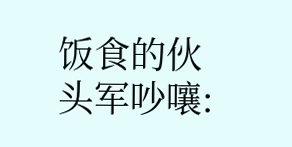饭食的伙头军吵嚷: